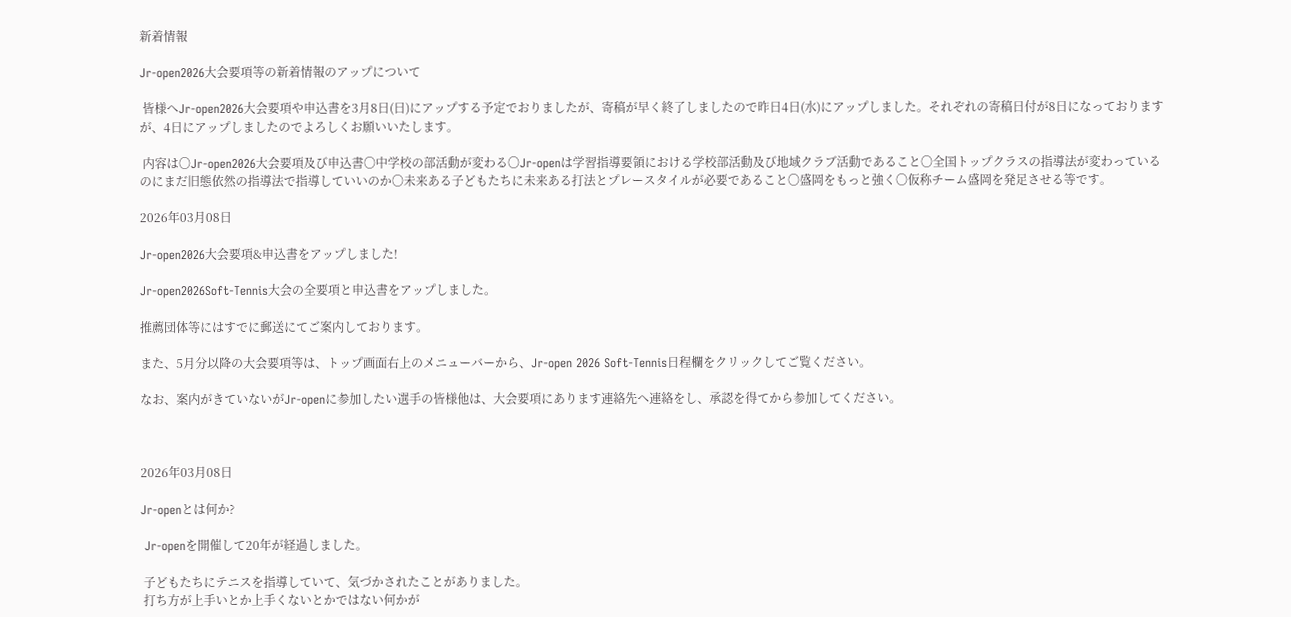新着情報

Jr-open2026大会要項等の新着情報のアップについて

 皆様へJr-open2026大会要項や申込書を3月8日(日)にアップする予定でおりましたが、寄稿が早く終了しましたので昨日4日(水)にアップしました。それぞれの寄稿日付が8日になっておりますが、4日にアップしましたのでよろしくお願いいたします。

 内容は〇Jr-open2026大会要項及び申込書〇中学校の部活動が変わる〇Jr-openは学習指導要領における学校部活動及び地域クラブ活動であること〇全国トップクラスの指導法が変わっているのにまだ旧態依然の指導法で指導していいのか〇未来ある子どもたちに未来ある打法とプレースタイルが必要であること〇盛岡をもっと強く〇仮称チーム盛岡を発足させる等です。

2026年03月08日

Jr-open2026大会要項&申込書をアップしました!

Jr-open2026Soft-Tennis大会の全要項と申込書をアップしました。

推薦団体等にはすでに郵送にてご案内しております。

また、5月分以降の大会要項等は、トップ画面右上のメニューバーから、Jr-open 2026 Soft-Tennis日程欄をクリックしてご覧ください。

なお、案内がきていないがJr-openに参加したい選手の皆様他は、大会要項にあります連絡先へ連絡をし、承認を得てから参加してください。



2026年03月08日

Jr-openとは何か?

 Jr-openを開催して20年が経過しました。

 子どもたちにテニスを指導していて、気づかされたことがありました。
 打ち方が上手いとか上手くないとかではない何かが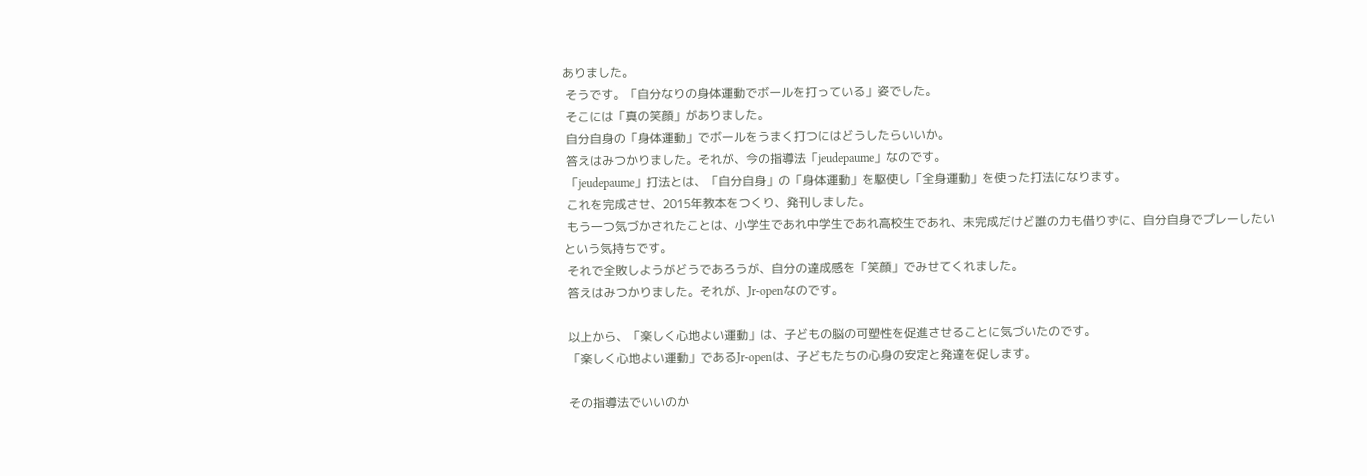ありました。
 そうです。「自分なりの身体運動でボールを打っている」姿でした。
 そこには「真の笑顔」がありました。
 自分自身の「身体運動」でボールをうまく打つにはどうしたらいいか。
 答えはみつかりました。それが、今の指導法「jeudepaume」なのです。
 「jeudepaume」打法とは、「自分自身」の「身体運動」を駆使し「全身運動」を使った打法になります。
 これを完成させ、2015年教本をつくり、発刊しました。
 もう一つ気づかされたことは、小学生であれ中学生であれ高校生であれ、未完成だけど誰の力も借りずに、自分自身でプレーしたいという気持ちです。
 それで全敗しようがどうであろうが、自分の達成感を「笑顔」でみせてくれました。
 答えはみつかりました。それが、Jr-openなのです。

 以上から、「楽しく心地よい運動」は、子どもの脳の可塑性を促進させることに気づいたのです。
 「楽しく心地よい運動」であるJr-openは、子どもたちの心身の安定と発達を促します。

 その指導法でいいのか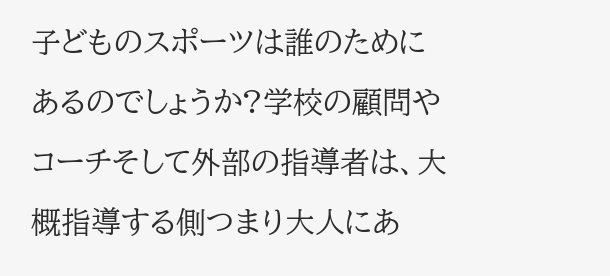子どものスポーツは誰のためにあるのでしょうか?学校の顧問やコーチそして外部の指導者は、大概指導する側つまり大人にあ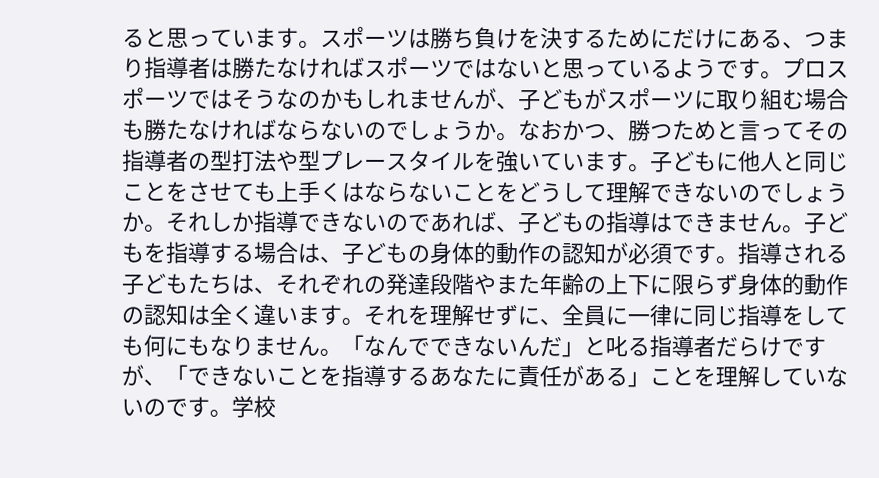ると思っています。スポーツは勝ち負けを決するためにだけにある、つまり指導者は勝たなければスポーツではないと思っているようです。プロスポーツではそうなのかもしれませんが、子どもがスポーツに取り組む場合も勝たなければならないのでしょうか。なおかつ、勝つためと言ってその指導者の型打法や型プレースタイルを強いています。子どもに他人と同じことをさせても上手くはならないことをどうして理解できないのでしょうか。それしか指導できないのであれば、子どもの指導はできません。子どもを指導する場合は、子どもの身体的動作の認知が必須です。指導される子どもたちは、それぞれの発達段階やまた年齢の上下に限らず身体的動作の認知は全く違います。それを理解せずに、全員に一律に同じ指導をしても何にもなりません。「なんでできないんだ」と叱る指導者だらけですが、「できないことを指導するあなたに責任がある」ことを理解していないのです。学校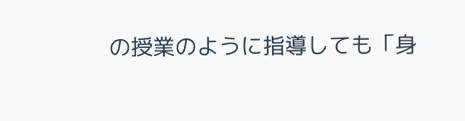の授業のように指導しても「身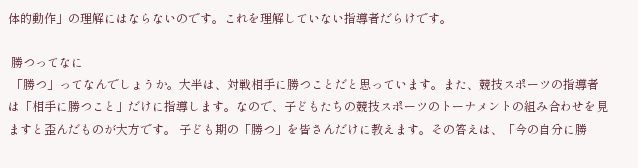体的動作」の理解にはならないのです。これを理解していない指導者だらけです。

 勝つってなに
 「勝つ」ってなんでしょうか。大半は、対戦相手に勝つことだと思っています。また、競技スポーツの指導者は「相手に勝つこと」だけに指導します。なので、子どもたちの競技スポーツのトーナメントの組み合わせを見ますと歪んだものが大方です。 子ども期の「勝つ」を皆さんだけに教えます。その答えは、「今の自分に勝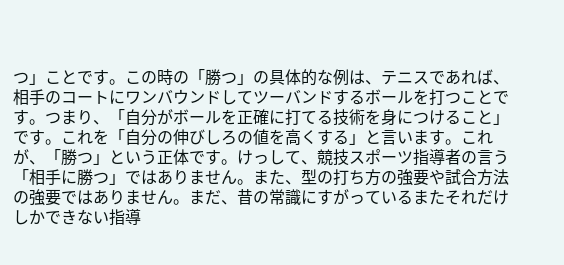つ」ことです。この時の「勝つ」の具体的な例は、テニスであれば、相手のコートにワンバウンドしてツーバンドするボールを打つことです。つまり、「自分がボールを正確に打てる技術を身につけること」です。これを「自分の伸びしろの値を高くする」と言います。これが、「勝つ」という正体です。けっして、競技スポーツ指導者の言う「相手に勝つ」ではありません。また、型の打ち方の強要や試合方法の強要ではありません。まだ、昔の常識にすがっているまたそれだけしかできない指導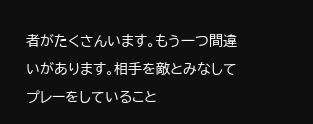者がたくさんいます。もう一つ間違いがあります。相手を敵とみなしてプレーをしていること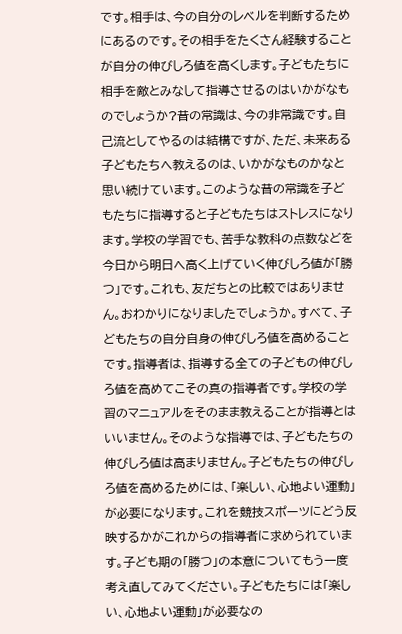です。相手は、今の自分のレベルを判断するためにあるのです。その相手をたくさん経験することが自分の伸びしろ値を高くします。子どもたちに相手を敵とみなして指導させるのはいかがなものでしょうか?昔の常識は、今の非常識です。自己流としてやるのは結構ですが、ただ、未来ある子どもたちへ教えるのは、いかがなものかなと思い続けています。このような昔の常識を子どもたちに指導すると子どもたちはストレスになります。学校の学習でも、苦手な教科の点数などを今日から明日へ高く上げていく伸びしろ値が「勝つ」です。これも、友だちとの比較ではありません。おわかりになりましたでしょうか。すべて、子どもたちの自分自身の伸びしろ値を高めることです。指導者は、指導する全ての子どもの伸びしろ値を高めてこその真の指導者です。学校の学習のマニュアルをそのまま教えることが指導とはいいません。そのような指導では、子どもたちの伸びしろ値は高まりません。子どもたちの伸びしろ値を高めるためには、「楽しい、心地よい運動」が必要になります。これを競技スポーツにどう反映するかがこれからの指導者に求められています。子ども期の「勝つ」の本意についてもう一度考え直してみてください。子どもたちには「楽しい、心地よい運動」が必要なの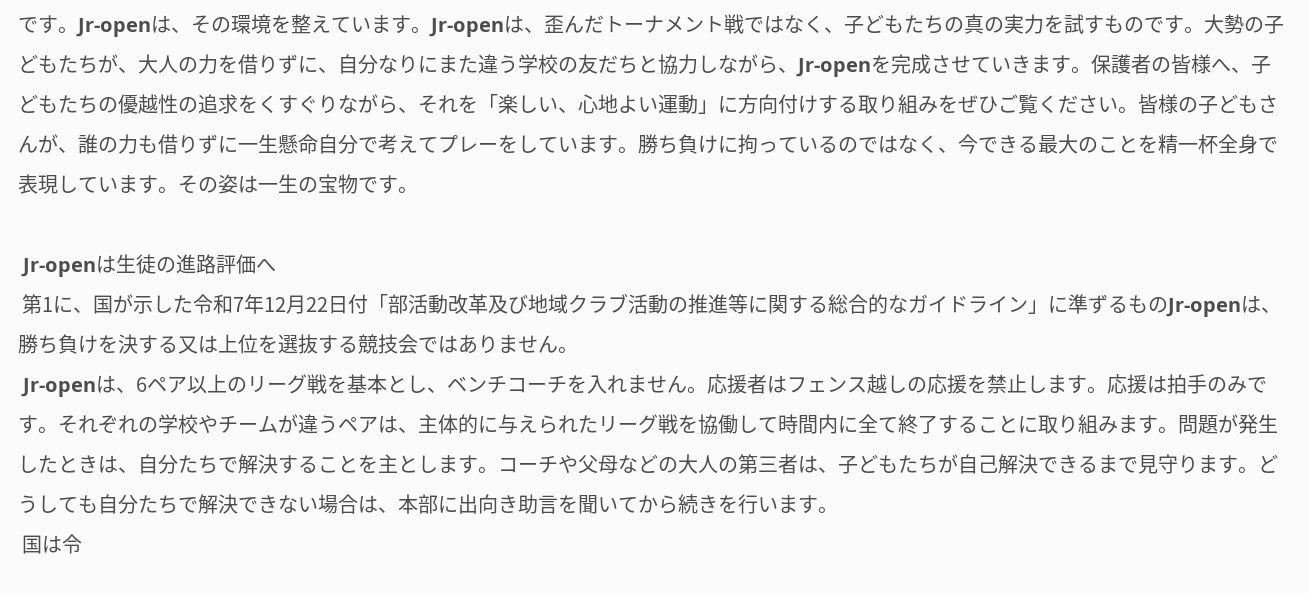です。Jr-openは、その環境を整えています。Jr-openは、歪んだトーナメント戦ではなく、子どもたちの真の実力を試すものです。大勢の子どもたちが、大人の力を借りずに、自分なりにまた違う学校の友だちと協力しながら、Jr-openを完成させていきます。保護者の皆様へ、子どもたちの優越性の追求をくすぐりながら、それを「楽しい、心地よい運動」に方向付けする取り組みをぜひご覧ください。皆様の子どもさんが、誰の力も借りずに一生懸命自分で考えてプレーをしています。勝ち負けに拘っているのではなく、今できる最大のことを精一杯全身で表現しています。その姿は一生の宝物です。

 Jr-openは生徒の進路評価へ
 第1に、国が示した令和7年12月22日付「部活動改革及び地域クラブ活動の推進等に関する総合的なガイドライン」に準ずるものJr-openは、勝ち負けを決する又は上位を選抜する競技会ではありません。
 Jr-openは、6ペア以上のリーグ戦を基本とし、ベンチコーチを入れません。応援者はフェンス越しの応援を禁止します。応援は拍手のみです。それぞれの学校やチームが違うペアは、主体的に与えられたリーグ戦を協働して時間内に全て終了することに取り組みます。問題が発生したときは、自分たちで解決することを主とします。コーチや父母などの大人の第三者は、子どもたちが自己解決できるまで見守ります。どうしても自分たちで解決できない場合は、本部に出向き助言を聞いてから続きを行います。
 国は令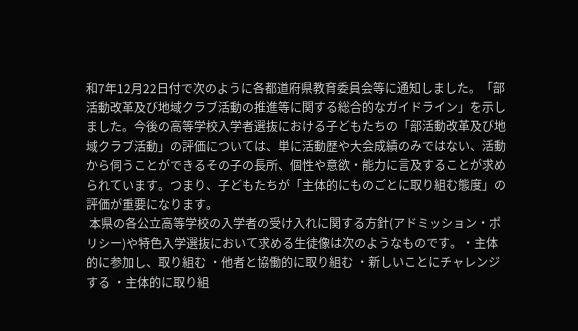和7年12月22日付で次のように各都道府県教育委員会等に通知しました。「部活動改革及び地域クラブ活動の推進等に関する総合的なガイドライン」を示しました。今後の高等学校入学者選抜における子どもたちの「部活動改革及び地域クラブ活動」の評価については、単に活動歴や大会成績のみではない、活動から伺うことができるその子の長所、個性や意欲・能力に言及することが求められています。つまり、子どもたちが「主体的にものごとに取り組む態度」の評価が重要になります。
 本県の各公立高等学校の入学者の受け入れに関する方針(アドミッション・ポリシー)や特色入学選抜において求める生徒像は次のようなものです。・主体的に参加し、取り組む ・他者と協働的に取り組む ・新しいことにチャレンジする ・主体的に取り組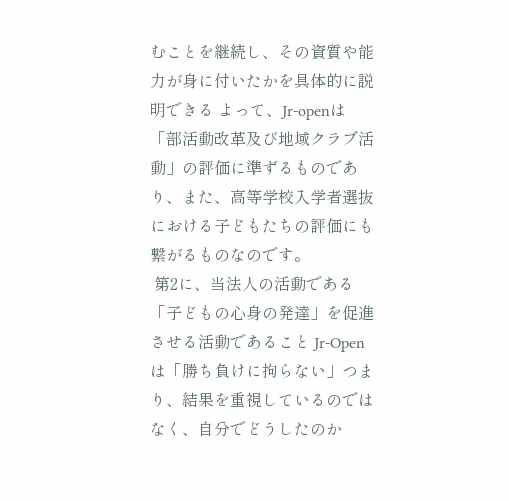むことを継続し、その資質や能力が身に付いたかを具体的に説明できる よって、Jr-openは「部活動改革及び地域クラブ活動」の評価に準ずるものであり、また、高等学校入学者選抜における子どもたちの評価にも繋がるものなのです。
 第2に、当法人の活動である「子どもの心身の発達」を促進させる活動であること Jr-Openは「勝ち負けに拘らない」つまり、結果を重視しているのではなく、自分でどうしたのか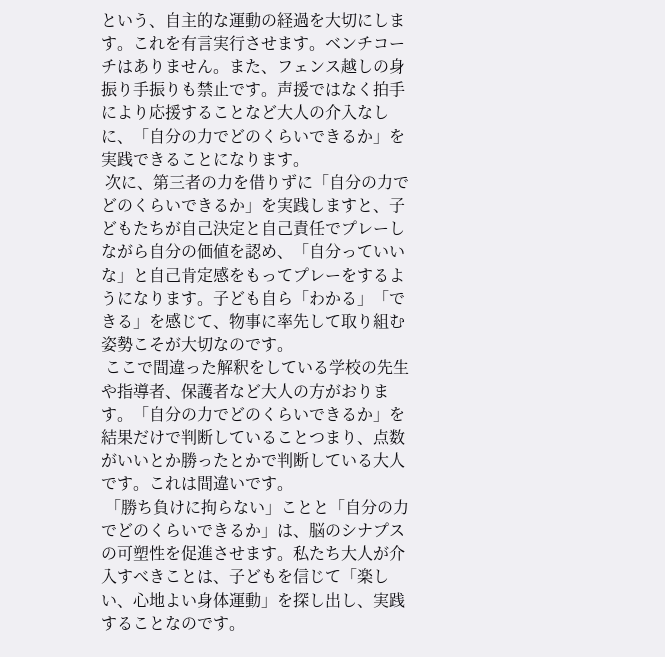という、自主的な運動の経過を大切にします。これを有言実行させます。ベンチコーチはありません。また、フェンス越しの身振り手振りも禁止です。声援ではなく拍手により応援することなど大人の介入なしに、「自分の力でどのくらいできるか」を実践できることになります。
 次に、第三者の力を借りずに「自分の力でどのくらいできるか」を実践しますと、子どもたちが自己決定と自己責任でプレーしながら自分の価値を認め、「自分っていいな」と自己肯定感をもってプレーをするようになります。子ども自ら「わかる」「できる」を感じて、物事に率先して取り組む姿勢こそが大切なのです。
 ここで間違った解釈をしている学校の先生や指導者、保護者など大人の方がおります。「自分の力でどのくらいできるか」を結果だけで判断していることつまり、点数がいいとか勝ったとかで判断している大人です。これは間違いです。
 「勝ち負けに拘らない」ことと「自分の力でどのくらいできるか」は、脳のシナプスの可塑性を促進させます。私たち大人が介入すべきことは、子どもを信じて「楽しい、心地よい身体運動」を探し出し、実践することなのです。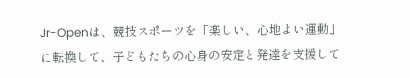Jr-Openは、競技スポーツを「楽しい、心地よい運動」に転換して、子どもたちの心身の安定と発達を支援して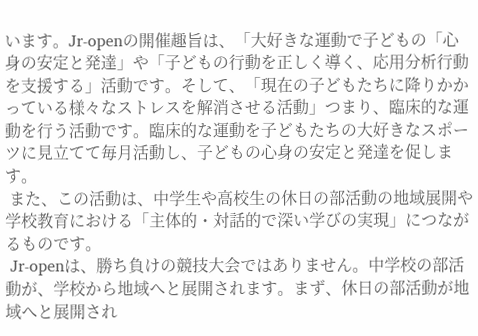います。Jr-openの開催趣旨は、「大好きな運動で子どもの「心身の安定と発達」や「子どもの行動を正しく導く、応用分析行動を支援する」活動です。そして、「現在の子どもたちに降りかかっている様々なストレスを解消させる活動」つまり、臨床的な運動を行う活動です。臨床的な運動を子どもたちの大好きなスポーツに見立てて毎月活動し、子どもの心身の安定と発達を促します。
 また、この活動は、中学生や高校生の休日の部活動の地域展開や学校教育における「主体的・対話的で深い学びの実現」につながるものです。
 Jr-openは、勝ち負けの競技大会ではありません。中学校の部活動が、学校から地域へと展開されます。まず、休日の部活動が地域へと展開され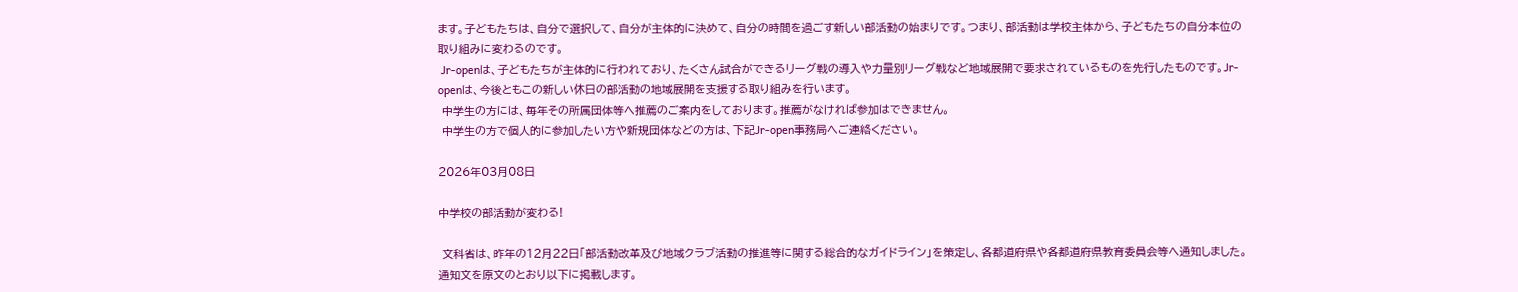ます。子どもたちは、自分で選択して、自分が主体的に決めて、自分の時間を過ごす新しい部活動の始まりです。つまり、部活動は学校主体から、子どもたちの自分本位の取り組みに変わるのです。
 Jr-openは、子どもたちが主体的に行われており、たくさん試合ができるリーグ戦の導入や力量別リーグ戦など地域展開で要求されているものを先行したものです。Jr-openは、今後ともこの新しい休日の部活動の地域展開を支援する取り組みを行います。
 中学生の方には、毎年その所属団体等へ推薦のご案内をしております。推薦がなければ参加はできません。
 中学生の方で個人的に参加したい方や新規団体などの方は、下記Jr-open事務局へご連絡ください。

2026年03月08日

中学校の部活動が変わる!

 文科省は、昨年の12月22日「部活動改革及び地域クラブ活動の推進等に関する総合的なガイドライン」を策定し、各都道府県や各都道府県教育委員会等へ通知しました。通知文を原文のとおり以下に掲載します。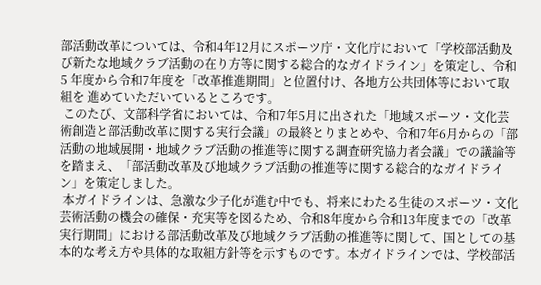部活動改革については、令和4年12月にスポーツ庁・文化庁において「学校部活動及び新たな地域クラブ活動の在り方等に関する総合的なガイドライン」を策定し、令和5 年度から令和7年度を「改革推進期間」と位置付け、各地方公共団体等において取組を 進めていただいているところです。
 このたび、文部科学省においては、令和7年5月に出された「地域スポーツ・文化芸術創造と部活動改革に関する実行会議」の最終とりまとめや、令和7年6月からの「部 活動の地域展開・地域クラブ活動の推進等に関する調査研究協力者会議」での議論等を踏まえ、「部活動改革及び地域クラブ活動の推進等に関する総合的なガイドライン」を策定しました。
 本ガイドラインは、急激な少子化が進む中でも、将来にわたる生徒のスポーツ・文化芸術活動の機会の確保・充実等を図るため、令和8年度から令和13年度までの「改革実行期間」における部活動改革及び地域クラブ活動の推進等に関して、国としての基本的な考え方や具体的な取組方針等を示すものです。本ガイドラインでは、学校部活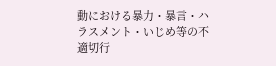動における暴力・暴言・ハラスメント・いじめ等の不適切行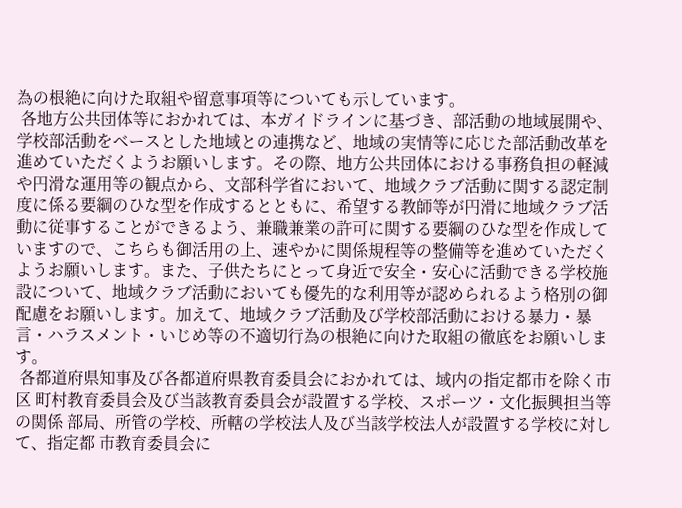為の根絶に向けた取組や留意事項等についても示しています。
 各地方公共団体等におかれては、本ガイドラインに基づき、部活動の地域展開や、学校部活動をベースとした地域との連携など、地域の実情等に応じた部活動改革を進めていただくようお願いします。その際、地方公共団体における事務負担の軽減や円滑な運用等の観点から、文部科学省において、地域クラブ活動に関する認定制度に係る要綱のひな型を作成するとともに、希望する教師等が円滑に地域クラブ活動に従事することができるよう、兼職兼業の許可に関する要綱のひな型を作成していますので、こちらも御活用の上、速やかに関係規程等の整備等を進めていただくようお願いします。また、子供たちにとって身近で安全・安心に活動できる学校施設について、地域クラブ活動においても優先的な利用等が認められるよう格別の御配慮をお願いします。加えて、地域クラブ活動及び学校部活動における暴力・暴言・ハラスメント・いじめ等の不適切行為の根絶に向けた取組の徹底をお願いします。
 各都道府県知事及び各都道府県教育委員会におかれては、域内の指定都市を除く市区 町村教育委員会及び当該教育委員会が設置する学校、スポーツ・文化振興担当等の関係 部局、所管の学校、所轄の学校法人及び当該学校法人が設置する学校に対して、指定都 市教育委員会に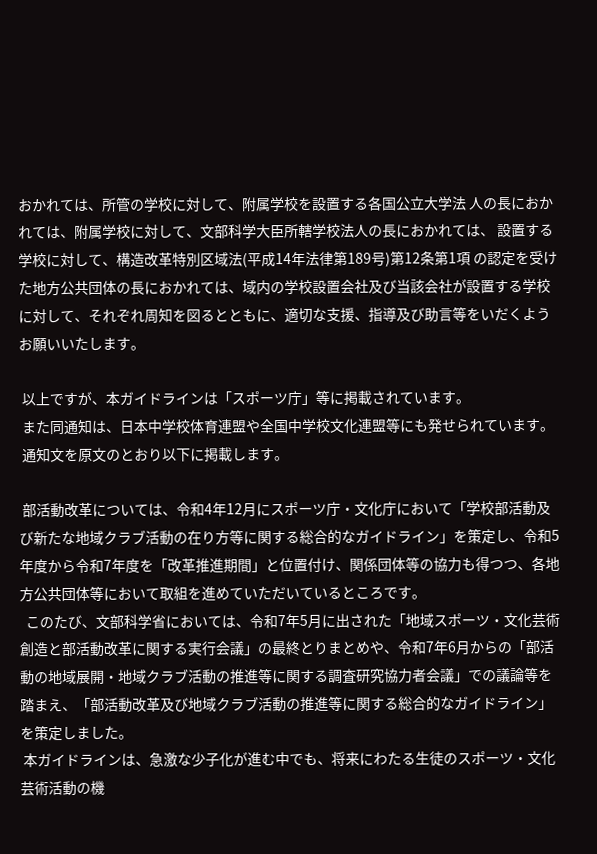おかれては、所管の学校に対して、附属学校を設置する各国公立大学法 人の長におかれては、附属学校に対して、文部科学大臣所轄学校法人の長におかれては、 設置する学校に対して、構造改革特別区域法(平成14年法律第189号)第12条第1項 の認定を受けた地方公共団体の長におかれては、域内の学校設置会社及び当該会社が設置する学校に対して、それぞれ周知を図るとともに、適切な支援、指導及び助言等をいだくようお願いいたします。

 以上ですが、本ガイドラインは「スポーツ庁」等に掲載されています。
 また同通知は、日本中学校体育連盟や全国中学校文化連盟等にも発せられています。
 通知文を原文のとおり以下に掲載します。

 部活動改革については、令和4年12月にスポーツ庁・文化庁において「学校部活動及び新たな地域クラブ活動の在り方等に関する総合的なガイドライン」を策定し、令和5 年度から令和7年度を「改革推進期間」と位置付け、関係団体等の協力も得つつ、各地 方公共団体等において取組を進めていただいているところです。
  このたび、文部科学省においては、令和7年5月に出された「地域スポーツ・文化芸術創造と部活動改革に関する実行会議」の最終とりまとめや、令和7年6月からの「部活動の地域展開・地域クラブ活動の推進等に関する調査研究協力者会議」での議論等を踏まえ、「部活動改革及び地域クラブ活動の推進等に関する総合的なガイドライン」を策定しました。
 本ガイドラインは、急激な少子化が進む中でも、将来にわたる生徒のスポーツ・文化芸術活動の機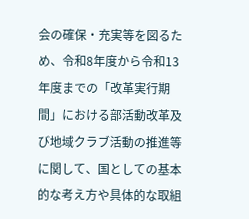会の確保・充実等を図るため、令和8年度から令和13年度までの「改革実行期間」における部活動改革及び地域クラブ活動の推進等に関して、国としての基本的な考え方や具体的な取組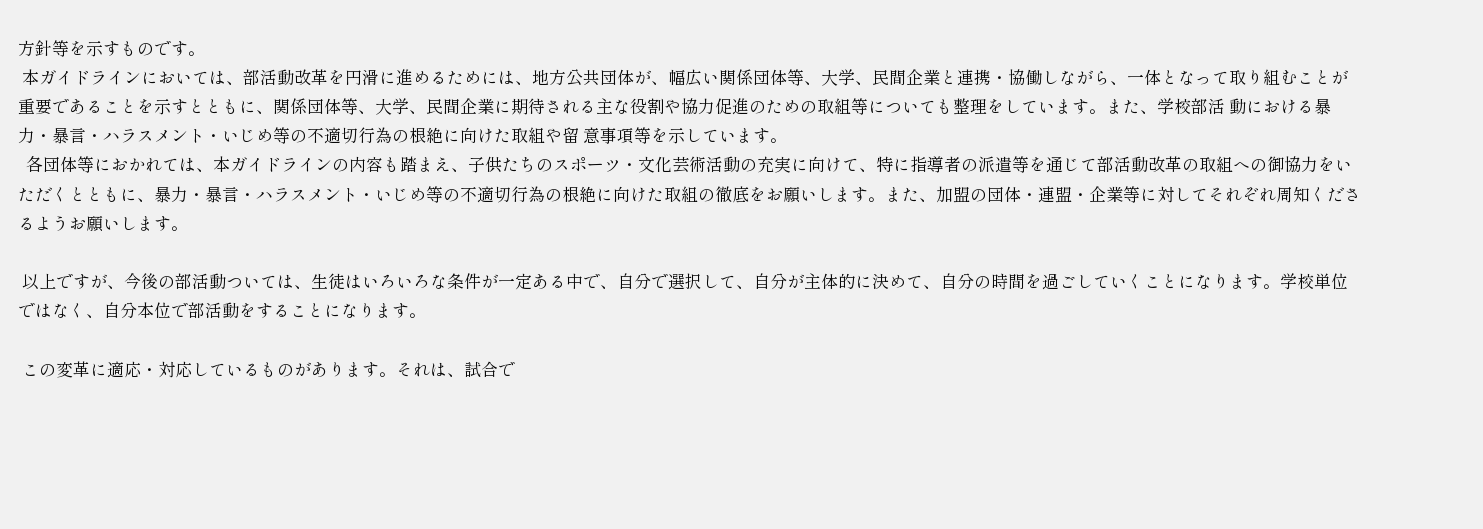方針等を示すものです。
 本ガイドラインにおいては、部活動改革を円滑に進めるためには、地方公共団体が、幅広い関係団体等、大学、民間企業と連携・協働しながら、一体となって取り組むことが重要であることを示すとともに、関係団体等、大学、民間企業に期待される主な役割や協力促進のための取組等についても整理をしています。また、学校部活 動における暴力・暴言・ハラスメント・いじめ等の不適切行為の根絶に向けた取組や留 意事項等を示しています。
  各団体等におかれては、本ガイドラインの内容も踏まえ、子供たちのスポーツ・文化芸術活動の充実に向けて、特に指導者の派遣等を通じて部活動改革の取組への御協力をいただくとともに、暴力・暴言・ハラスメント・いじめ等の不適切行為の根絶に向けた取組の徹底をお願いします。また、加盟の団体・連盟・企業等に対してそれぞれ周知くださるようお願いします。

 以上ですが、今後の部活動ついては、生徒はいろいろな条件が一定ある中で、自分で選択して、自分が主体的に決めて、自分の時間を過ごしていくことになります。学校単位ではなく、自分本位で部活動をすることになります。

 この変革に適応・対応しているものがあります。それは、試合で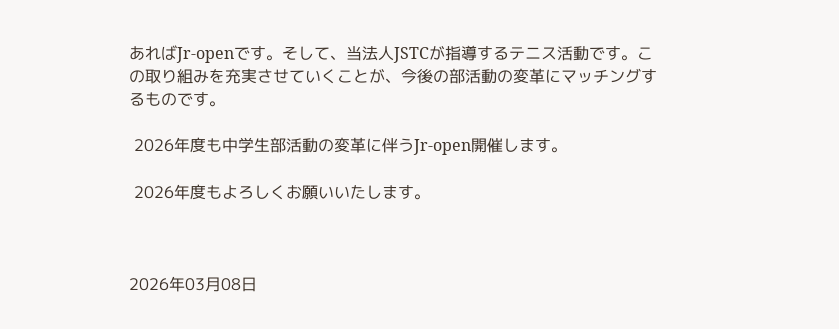あればJr-openです。そして、当法人JSTCが指導するテニス活動です。この取り組みを充実させていくことが、今後の部活動の変革にマッチングするものです。

 2026年度も中学生部活動の変革に伴うJr-open開催します。

 2026年度もよろしくお願いいたします。



2026年03月08日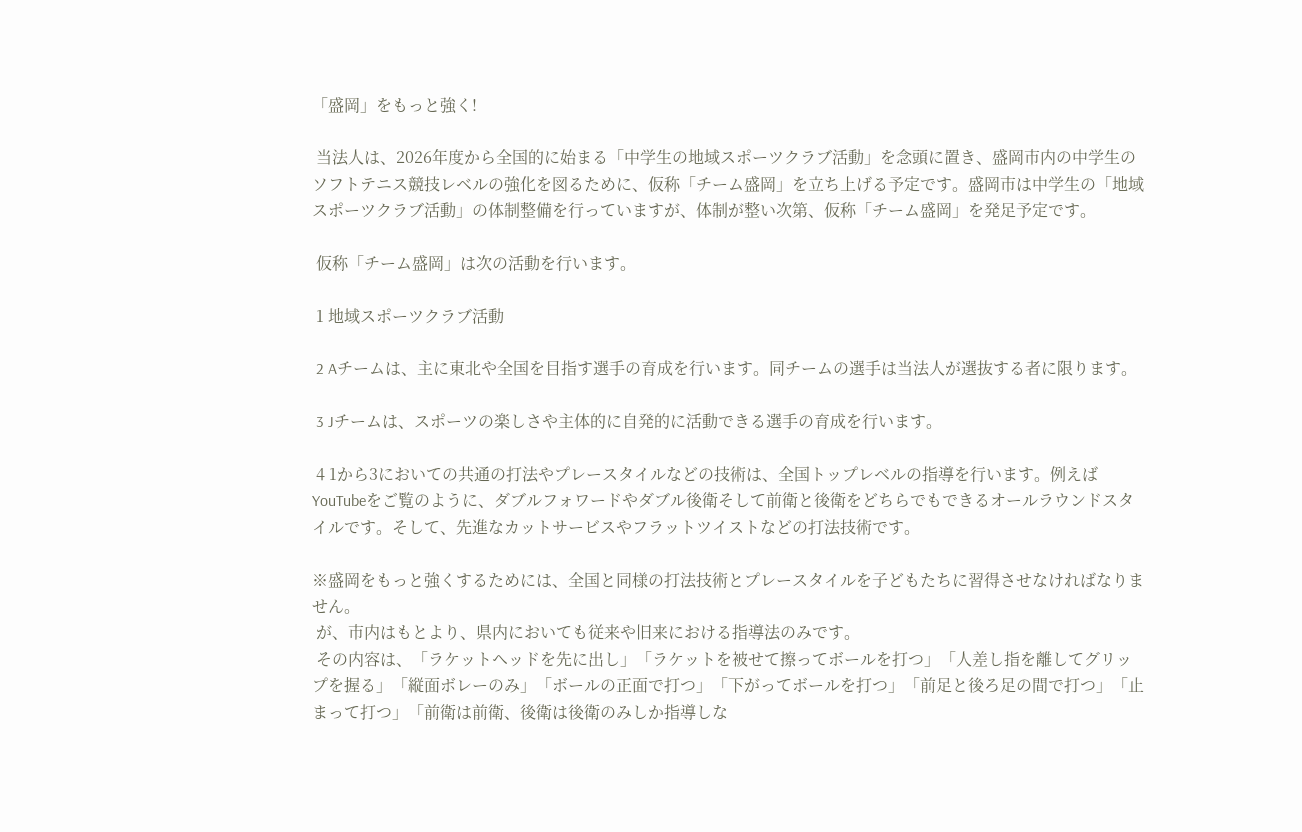「盛岡」をもっと強く!

 当法人は、2026年度から全国的に始まる「中学生の地域スポーツクラブ活動」を念頭に置き、盛岡市内の中学生のソフトテニス競技レベルの強化を図るために、仮称「チーム盛岡」を立ち上げる予定です。盛岡市は中学生の「地域スポーツクラブ活動」の体制整備を行っていますが、体制が整い次第、仮称「チーム盛岡」を発足予定です。

 仮称「チーム盛岡」は次の活動を行います。

 1 地域スポーツクラブ活動

 2 Aチームは、主に東北や全国を目指す選手の育成を行います。同チームの選手は当法人が選抜する者に限ります。

 3 Jチームは、スポーツの楽しさや主体的に自発的に活動できる選手の育成を行います。

 4 1から3においての共通の打法やプレースタイルなどの技術は、全国トップレベルの指導を行います。例えばYouTubeをご覧のように、ダブルフォワードやダブル後衛そして前衛と後衛をどちらでもできるオールラウンドスタイルです。そして、先進なカットサービスやフラットツイストなどの打法技術です。

※盛岡をもっと強くするためには、全国と同様の打法技術とプレースタイルを子どもたちに習得させなければなりません。
 が、市内はもとより、県内においても従来や旧来における指導法のみです。
 その内容は、「ラケットヘッドを先に出し」「ラケットを被せて擦ってボールを打つ」「人差し指を離してグリップを握る」「縦面ボレーのみ」「ボールの正面で打つ」「下がってボールを打つ」「前足と後ろ足の間で打つ」「止まって打つ」「前衛は前衛、後衛は後衛のみしか指導しな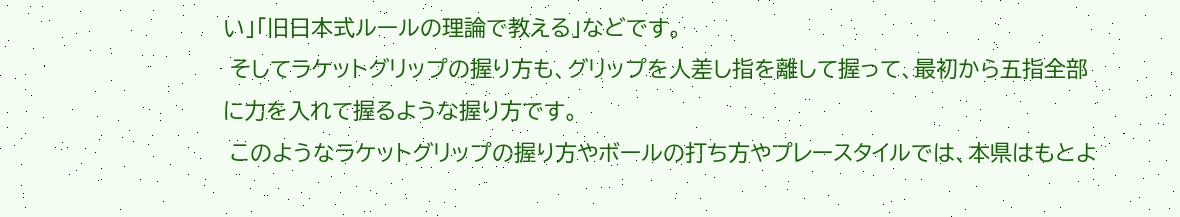い」「旧日本式ルールの理論で教える」などです。
 そしてラケットグリップの握り方も、グリップを人差し指を離して握って、最初から五指全部に力を入れて握るような握り方です。
 このようなラケットグリップの握り方やボールの打ち方やプレースタイルでは、本県はもとよ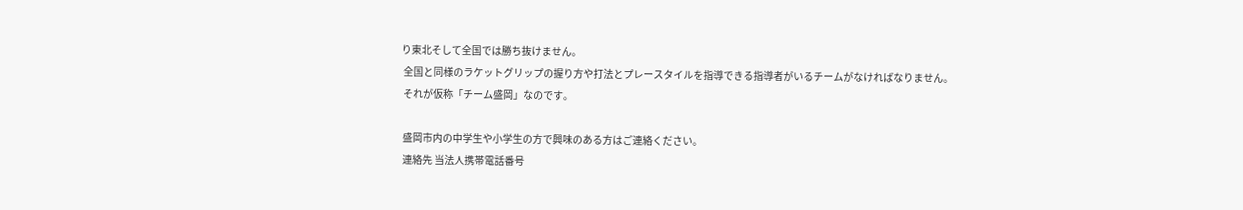り東北そして全国では勝ち抜けません。
 全国と同様のラケットグリップの握り方や打法とプレースタイルを指導できる指導者がいるチームがなければなりません。
 それが仮称「チーム盛岡」なのです。

 盛岡市内の中学生や小学生の方で興味のある方はご連絡ください。
 連絡先 当法人携帯電話番号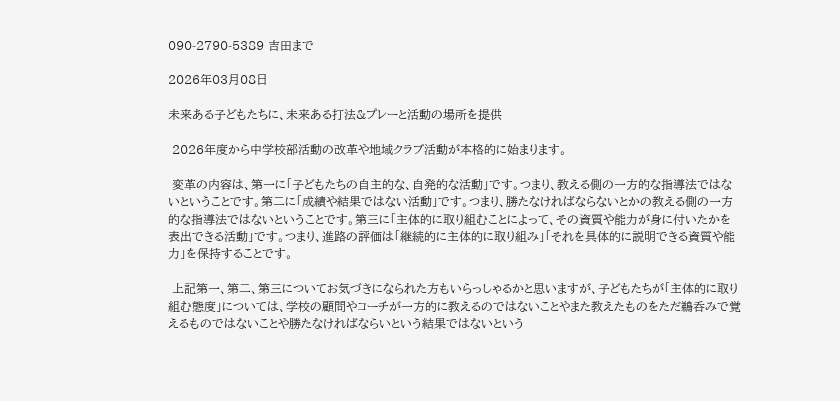090-2790-5389 吉田まで

2026年03月08日

未来ある子どもたちに、未来ある打法&プレーと活動の場所を提供

 2026年度から中学校部活動の改革や地域クラブ活動が本格的に始まります。

 変革の内容は、第一に「子どもたちの自主的な、自発的な活動」です。つまり、教える側の一方的な指導法ではないということです。第二に「成績や結果ではない活動」です。つまり、勝たなければならないとかの教える側の一方的な指導法ではないということです。第三に「主体的に取り組むことによって、その資質や能力が身に付いたかを表出できる活動」です。つまり、進路の評価は「継続的に主体的に取り組み」「それを具体的に説明できる資質や能力」を保持することです。

 上記第一、第二、第三についてお気づきになられた方もいらっしゃるかと思いますが、子どもたちが「主体的に取り組む態度」については、学校の顧問やコーチが一方的に教えるのではないことやまた教えたものをただ鵜呑みで覚えるものではないことや勝たなければならいという結果ではないという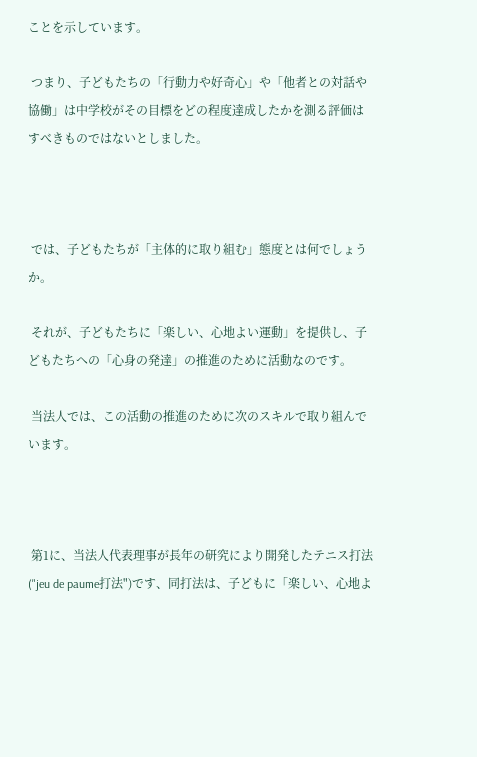ことを示しています。

 つまり、子どもたちの「行動力や好奇心」や「他者との対話や協働」は中学校がその目標をどの程度達成したかを測る評価はすべきものではないとしました。



 では、子どもたちが「主体的に取り組む」態度とは何でしょうか。

 それが、子どもたちに「楽しい、心地よい運動」を提供し、子どもたちへの「心身の発達」の推進のために活動なのです。

 当法人では、この活動の推進のために次のスキルで取り組んでいます。



 第1に、当法人代表理事が長年の研究により開発したテニス打法("jeu de paume打法")です、同打法は、子どもに「楽しい、心地よ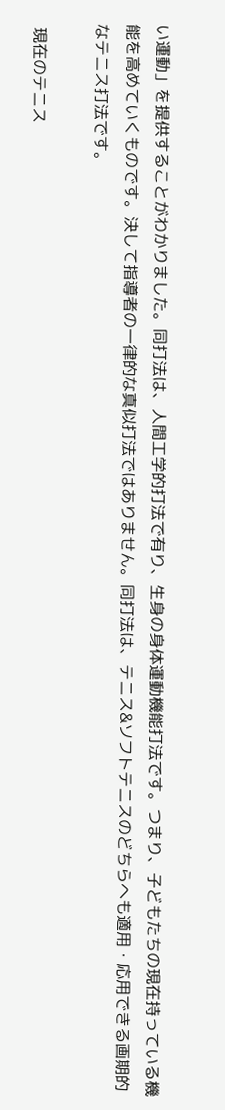い運動」を提供することがわかりました。同打法は、人間工学的打法で有り、生身の身体運動機能打法です。つまり、子どもたちの現在持っている機能を高めていくものです。決して指導者の一律的な真似打法ではありません。同打法は、テニス&ソフトテニスのどちらへも適用・応用できる画期的なテニス打法です。

 現在のテニス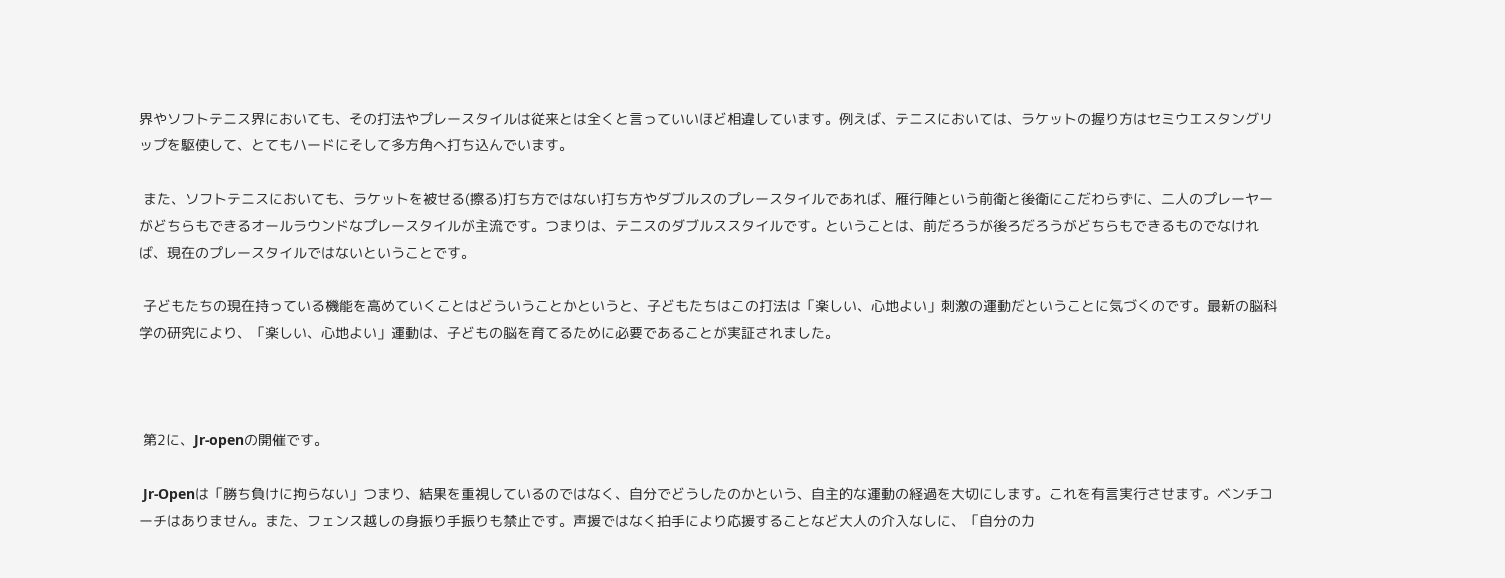界やソフトテニス界においても、その打法やプレースタイルは従来とは全くと言っていいほど相違しています。例えば、テニスにおいては、ラケットの握り方はセミウエスタングリップを駆使して、とてもハードにそして多方角へ打ち込んでいます。

 また、ソフトテニスにおいても、ラケットを被せる(擦る)打ち方ではない打ち方やダブルスのプレースタイルであれば、雁行陣という前衛と後衛にこだわらずに、二人のプレーヤーがどちらもできるオールラウンドなプレースタイルが主流です。つまりは、テニスのダブルススタイルです。ということは、前だろうが後ろだろうがどちらもできるものでなければ、現在のプレースタイルではないということです。

 子どもたちの現在持っている機能を高めていくことはどういうことかというと、子どもたちはこの打法は「楽しい、心地よい」刺激の運動だということに気づくのです。最新の脳科学の研究により、「楽しい、心地よい」運動は、子どもの脳を育てるために必要であることが実証されました。



 第2に、Jr-openの開催です。

 Jr-Openは「勝ち負けに拘らない」つまり、結果を重視しているのではなく、自分でどうしたのかという、自主的な運動の経過を大切にします。これを有言実行させます。ベンチコーチはありません。また、フェンス越しの身振り手振りも禁止です。声援ではなく拍手により応援することなど大人の介入なしに、「自分の力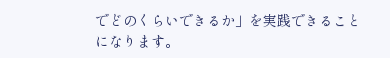でどのくらいできるか」を実践できることになります。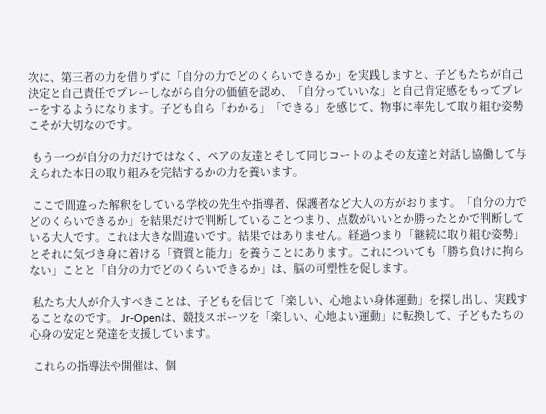次に、第三者の力を借りずに「自分の力でどのくらいできるか」を実践しますと、子どもたちが自己決定と自己責任でプレーしながら自分の価値を認め、「自分っていいな」と自己肯定感をもってプレーをするようになります。子ども自ら「わかる」「できる」を感じて、物事に率先して取り組む姿勢こそが大切なのです。

 もう一つが自分の力だけではなく、ペアの友達とそして同じコートのよその友達と対話し協働して与えられた本日の取り組みを完結するかの力を養います。

 ここで間違った解釈をしている学校の先生や指導者、保護者など大人の方がおります。「自分の力でどのくらいできるか」を結果だけで判断していることつまり、点数がいいとか勝ったとかで判断している大人です。これは大きな間違いです。結果ではありません。経過つまり「継続に取り組む姿勢」とそれに気づき身に着ける「資質と能力」を養うことにあります。これについても「勝ち負けに拘らない」ことと「自分の力でどのくらいできるか」は、脳の可塑性を促します。

 私たち大人が介入すべきことは、子どもを信じて「楽しい、心地よい身体運動」を探し出し、実践することなのです。 Jr-Openは、競技スポーツを「楽しい、心地よい運動」に転換して、子どもたちの心身の安定と発達を支援しています。

 これらの指導法や開催は、個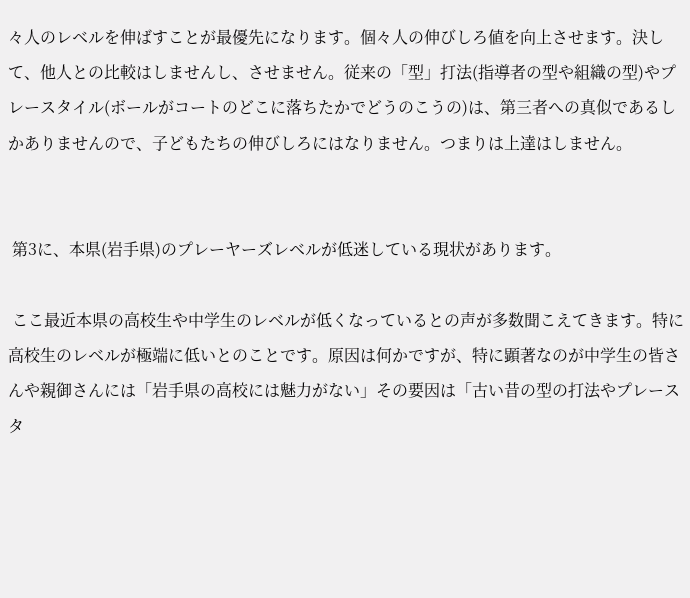々人のレベルを伸ばすことが最優先になります。個々人の伸びしろ値を向上させます。決して、他人との比較はしませんし、させません。従来の「型」打法(指導者の型や組織の型)やプレースタイル(ボールがコートのどこに落ちたかでどうのこうの)は、第三者への真似であるしかありませんので、子どもたちの伸びしろにはなりません。つまりは上達はしません。


 第3に、本県(岩手県)のプレーヤーズレベルが低迷している現状があります。

 ここ最近本県の高校生や中学生のレベルが低くなっているとの声が多数聞こえてきます。特に高校生のレベルが極端に低いとのことです。原因は何かですが、特に顕著なのが中学生の皆さんや親御さんには「岩手県の高校には魅力がない」その要因は「古い昔の型の打法やプレースタ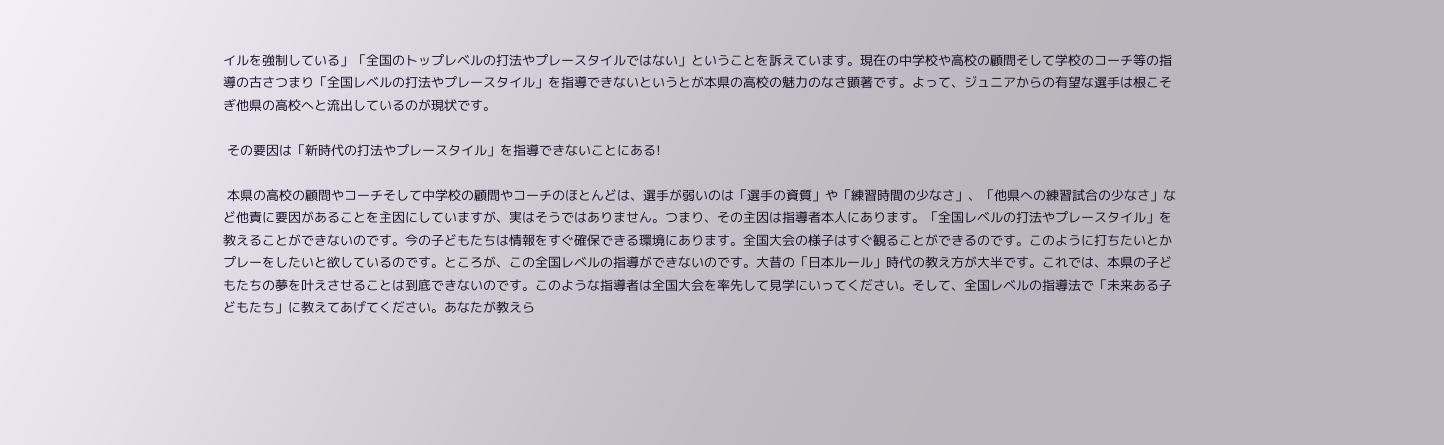イルを強制している」「全国のトップレベルの打法やプレースタイルではない」ということを訴えています。現在の中学校や高校の顧問そして学校のコーチ等の指導の古さつまり「全国レベルの打法やプレースタイル」を指導できないというとが本県の高校の魅力のなさ顕著です。よって、ジュニアからの有望な選手は根こそぎ他県の高校へと流出しているのが現状です。

 その要因は「新時代の打法やプレースタイル」を指導できないことにある!

 本県の高校の顧問やコーチそして中学校の顧問やコーチのほとんどは、選手が弱いのは「選手の資質」や「練習時間の少なさ」、「他県への練習試合の少なさ」など他責に要因があることを主因にしていますが、実はそうではありません。つまり、その主因は指導者本人にあります。「全国レベルの打法やプレースタイル」を教えることができないのです。今の子どもたちは情報をすぐ確保できる環境にあります。全国大会の様子はすぐ観ることができるのです。このように打ちたいとかプレーをしたいと欲しているのです。ところが、この全国レベルの指導ができないのです。大昔の「日本ルール」時代の教え方が大半です。これでは、本県の子どもたちの夢を叶えさせることは到底できないのです。このような指導者は全国大会を率先して見学にいってください。そして、全国レベルの指導法で「未来ある子どもたち」に教えてあげてください。あなたが教えら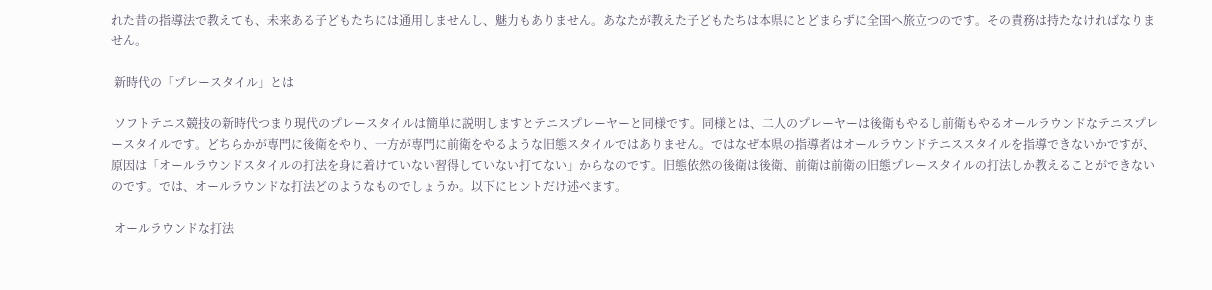れた昔の指導法で教えても、未来ある子どもたちには通用しませんし、魅力もありません。あなたが教えた子どもたちは本県にとどまらずに全国へ旅立つのです。その責務は持たなければなりません。

 新時代の「プレースタイル」とは

 ソフトテニス競技の新時代つまり現代のプレースタイルは簡単に説明しますとテニスプレーヤーと同様です。同様とは、二人のプレーヤーは後衛もやるし前衛もやるオールラウンドなテニスプレースタイルです。どちらかが専門に後衛をやり、一方が専門に前衛をやるような旧態スタイルではありません。ではなぜ本県の指導者はオールラウンドテニススタイルを指導できないかですが、原因は「オールラウンドスタイルの打法を身に着けていない習得していない打てない」からなのです。旧態依然の後衛は後衛、前衛は前衛の旧態プレースタイルの打法しか教えることができないのです。では、オールラウンドな打法どのようなものでしょうか。以下にヒントだけ述べます。

 オールラウンドな打法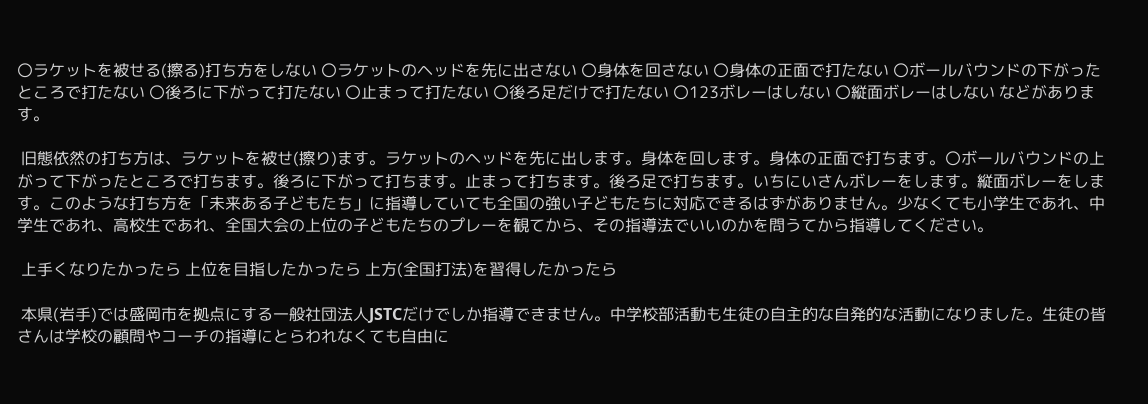〇ラケットを被せる(擦る)打ち方をしない 〇ラケットのヘッドを先に出さない 〇身体を回さない 〇身体の正面で打たない 〇ボールバウンドの下がったところで打たない 〇後ろに下がって打たない 〇止まって打たない 〇後ろ足だけで打たない 〇123ボレーはしない 〇縦面ボレーはしない などがあります。

 旧態依然の打ち方は、ラケットを被せ(擦り)ます。ラケットのヘッドを先に出します。身体を回します。身体の正面で打ちます。〇ボールバウンドの上がって下がったところで打ちます。後ろに下がって打ちます。止まって打ちます。後ろ足で打ちます。いちにいさんボレーをします。縦面ボレーをします。このような打ち方を「未来ある子どもたち」に指導していても全国の強い子どもたちに対応できるはずがありません。少なくても小学生であれ、中学生であれ、高校生であれ、全国大会の上位の子どもたちのプレーを観てから、その指導法でいいのかを問うてから指導してください。

 上手くなりたかったら 上位を目指したかったら 上方(全国打法)を習得したかったら

 本県(岩手)では盛岡市を拠点にする一般社団法人JSTCだけでしか指導できません。中学校部活動も生徒の自主的な自発的な活動になりました。生徒の皆さんは学校の顧問やコーチの指導にとらわれなくても自由に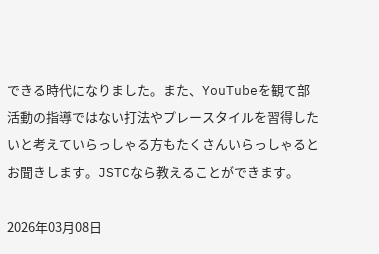できる時代になりました。また、YouTubeを観て部活動の指導ではない打法やプレースタイルを習得したいと考えていらっしゃる方もたくさんいらっしゃるとお聞きします。JSTCなら教えることができます。

2026年03月08日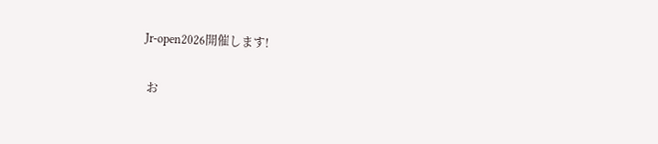Jr-open2026開催します!

 お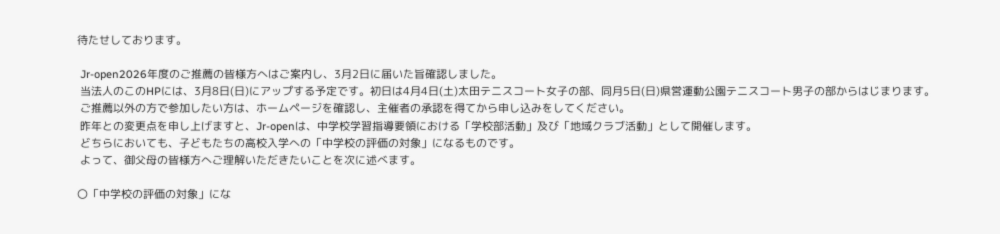待たせしております。

 Jr-open2026年度のご推薦の皆様方へはご案内し、3月2日に届いた旨確認しました。
 当法人のこのHPには、3月8日(日)にアップする予定です。初日は4月4日(土)太田テニスコート女子の部、同月5日(日)県営運動公園テニスコート男子の部からはじまります。
 ご推薦以外の方で参加したい方は、ホームページを確認し、主催者の承認を得てから申し込みをしてください。
 昨年との変更点を申し上げますと、Jr-openは、中学校学習指導要領における「学校部活動」及び「地域クラブ活動」として開催します。
 どちらにおいても、子どもたちの高校入学への「中学校の評価の対象」になるものです。
 よって、御父母の皆様方へご理解いただきたいことを次に述べます。

〇「中学校の評価の対象」にな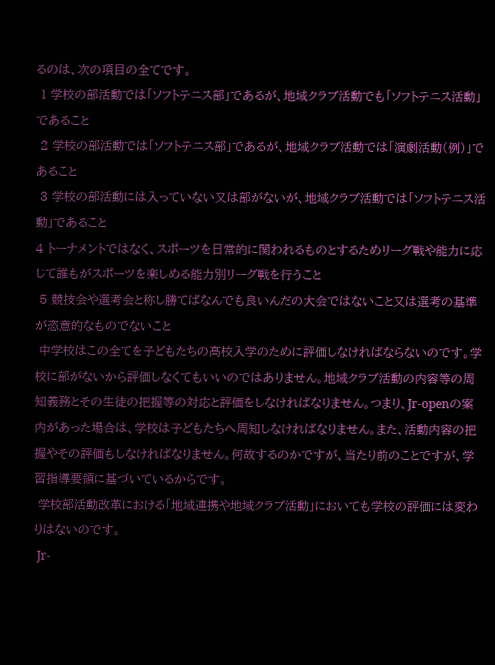るのは、次の項目の全てです。
 1 学校の部活動では「ソフトテニス部」であるが、地域クラブ活動でも「ソフトテニス活動」であること
 2 学校の部活動では「ソフトテニス部」であるが、地域クラブ活動では「演劇活動(例)」であること
 3 学校の部活動には入っていない又は部がないが、地域クラブ活動では「ソフトテニス活動」であること
4 トーナメントではなく、スポーツを日常的に関われるものとするためリーグ戦や能力に応じて誰もがスポーツを楽しめる能力別リーグ戦を行うこと
 5 競技会や選考会と称し勝てばなんでも良いんだの大会ではないこと又は選考の基準が恣意的なものでないこと
 中学校はこの全てを子どもたちの高校入学のために評価しなければならないのです。学校に部がないから評価しなくてもいいのではありません。地域クラブ活動の内容等の周知義務とその生徒の把握等の対応と評価をしなければなりません。つまり、Jr-openの案内があった場合は、学校は子どもたちへ周知しなければなりません。また、活動内容の把握やその評価もしなければなりません。何故するのかですが、当たり前のことですが、学習指導要領に基づいているからです。
 学校部活動改革における「地域連携や地域クラブ活動」においても学校の評価には変わりはないのです。
 Jr-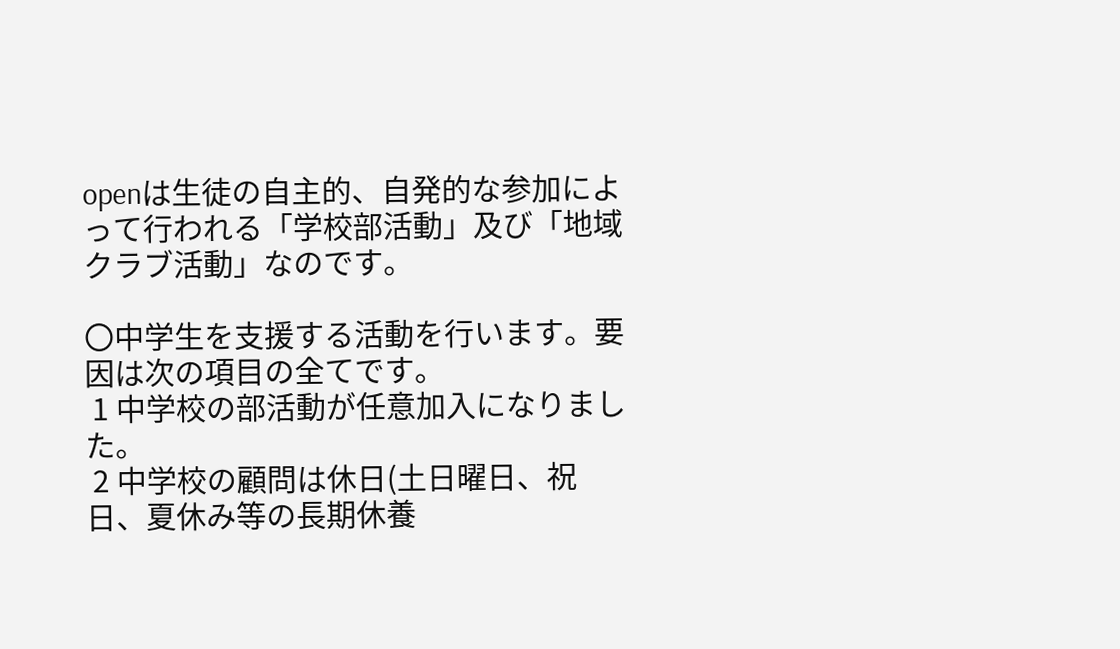openは生徒の自主的、自発的な参加によって行われる「学校部活動」及び「地域クラブ活動」なのです。

〇中学生を支援する活動を行います。要因は次の項目の全てです。
 1 中学校の部活動が任意加入になりました。
 2 中学校の顧問は休日(土日曜日、祝日、夏休み等の長期休養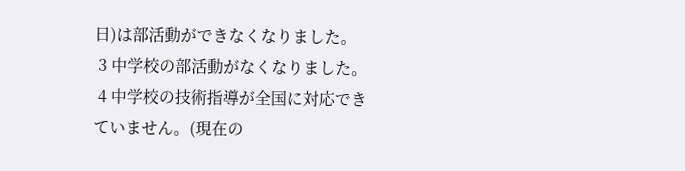日)は部活動ができなくなりました。
 3 中学校の部活動がなくなりました。
 4 中学校の技術指導が全国に対応できていません。(現在の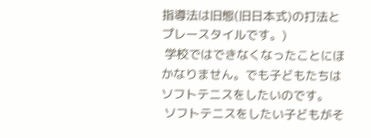指導法は旧態(旧日本式)の打法とプレースタイルです。)
 学校ではできなくなったことにほかなりません。でも子どもたちはソフトテニスをしたいのです。
 ソフトテニスをしたい子どもがそ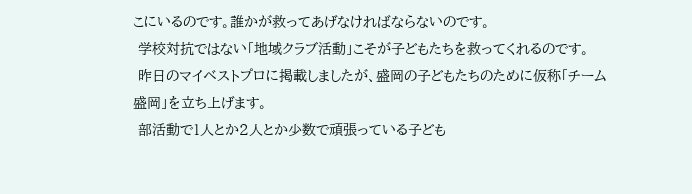こにいるのです。誰かが救ってあげなければならないのです。
 学校対抗ではない「地域クラブ活動」こそが子どもたちを救ってくれるのです。
 昨日のマイベストプロに掲載しましたが、盛岡の子どもたちのために仮称「チーム盛岡」を立ち上げます。
 部活動で1人とか2人とか少数で頑張っている子ども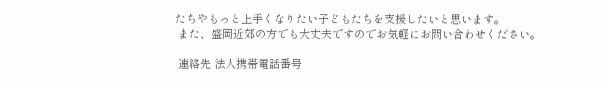たちやもっと上手くなりたい子どもたちを支援したいと思います。
 また、盛岡近郊の方でも大丈夫ですのでお気軽にお問い合わせください。

 連絡先 法人携帯電話番号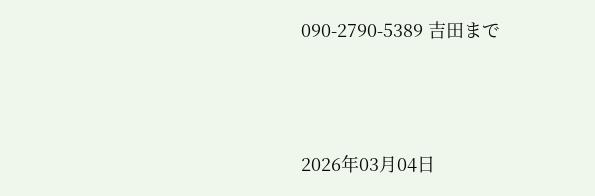090-2790-5389 吉田まで



2026年03月04日